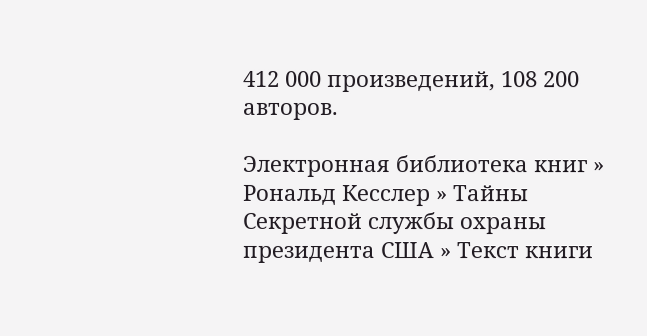412 000 произведений, 108 200 авторов.

Электронная библиотека книг » Рональд Кесслер » Тайны Секретной службы охраны президента США » Текст книги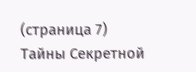(страница 7)
Тайны Секретной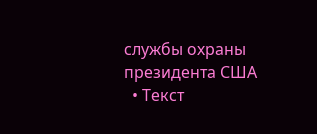службы охраны президента США
  • Текст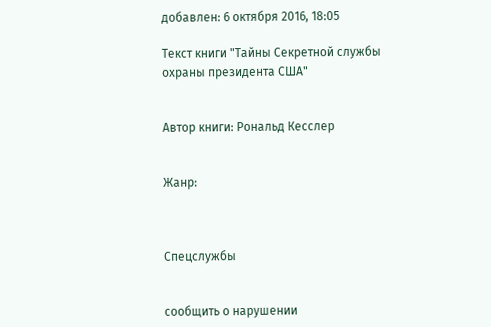добавлен: 6 октября 2016, 18:05

Текст книги "Тайны Секретной службы охраны президента США"


Автор книги: Рональд Кесслер


Жанр:



Cпецслужбы


сообщить о нарушении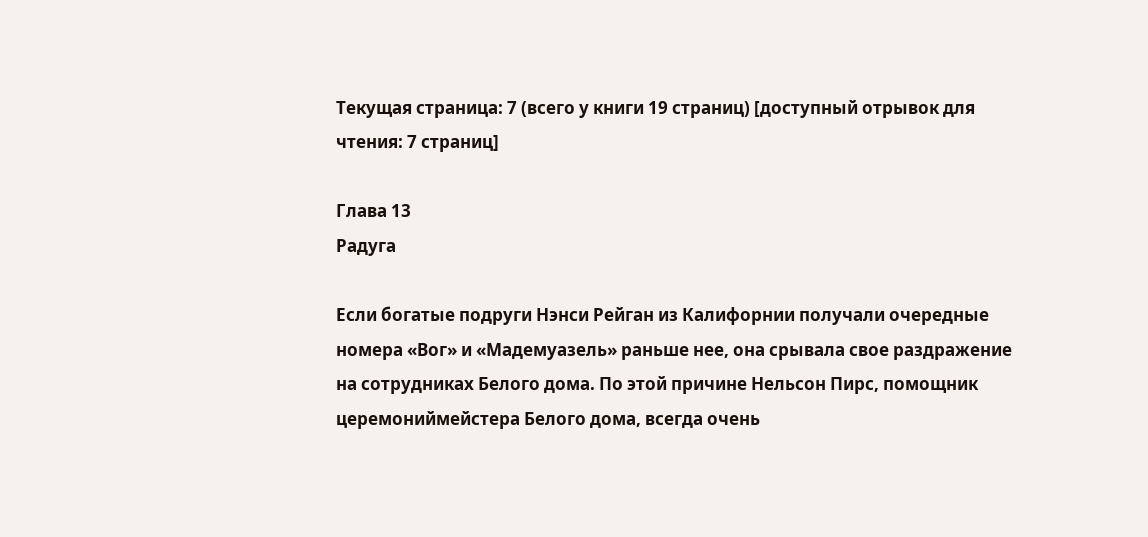Текущая страница: 7 (всего у книги 19 страниц) [доступный отрывок для чтения: 7 страниц]

Глава 13
Радуга

Если богатые подруги Нэнси Рейган из Калифорнии получали очередные номера «Вог» и «Мадемуазель» раньше нее, она срывала свое раздражение на сотрудниках Белого дома. По этой причине Нельсон Пирс, помощник церемониймейстера Белого дома, всегда очень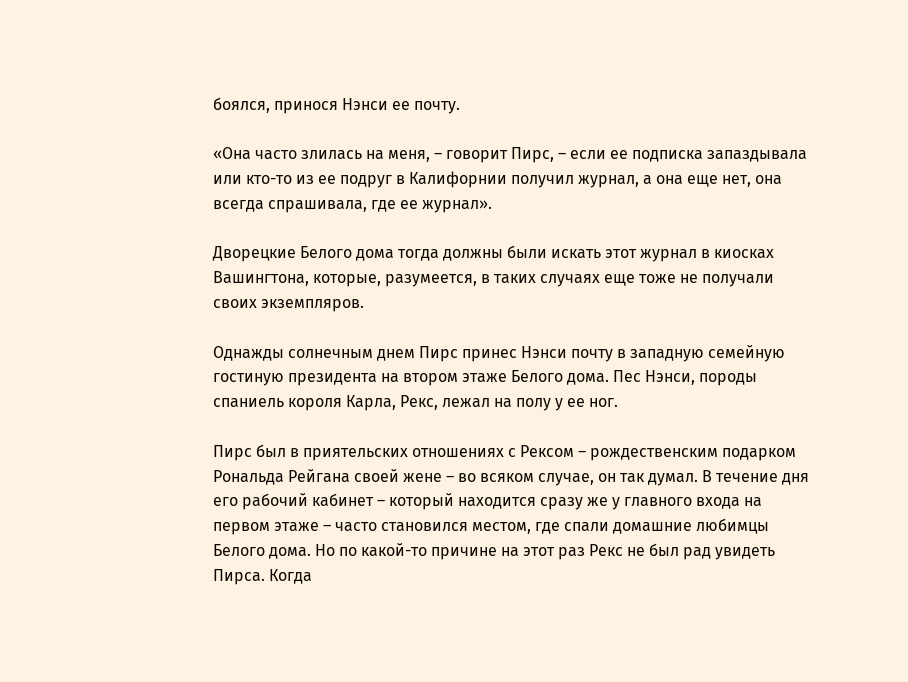боялся, принося Нэнси ее почту.

«Она часто злилась на меня, – говорит Пирс, – если ее подписка запаздывала или кто-то из ее подруг в Калифорнии получил журнал, а она еще нет, она всегда спрашивала, где ее журнал».

Дворецкие Белого дома тогда должны были искать этот журнал в киосках Вашингтона, которые, разумеется, в таких случаях еще тоже не получали своих экземпляров.

Однажды солнечным днем Пирс принес Нэнси почту в западную семейную гостиную президента на втором этаже Белого дома. Пес Нэнси, породы спаниель короля Карла, Рекс, лежал на полу у ее ног.

Пирс был в приятельских отношениях с Рексом – рождественским подарком Рональда Рейгана своей жене – во всяком случае, он так думал. В течение дня его рабочий кабинет – который находится сразу же у главного входа на первом этаже – часто становился местом, где спали домашние любимцы Белого дома. Но по какой-то причине на этот раз Рекс не был рад увидеть Пирса. Когда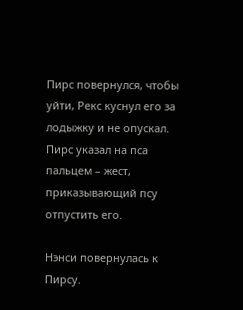Пирс повернулся, чтобы уйти, Рекс куснул его за лодыжку и не опускал. Пирс указал на пса пальцем – жест, приказывающий псу отпустить его.

Нэнси повернулась к Пирсу.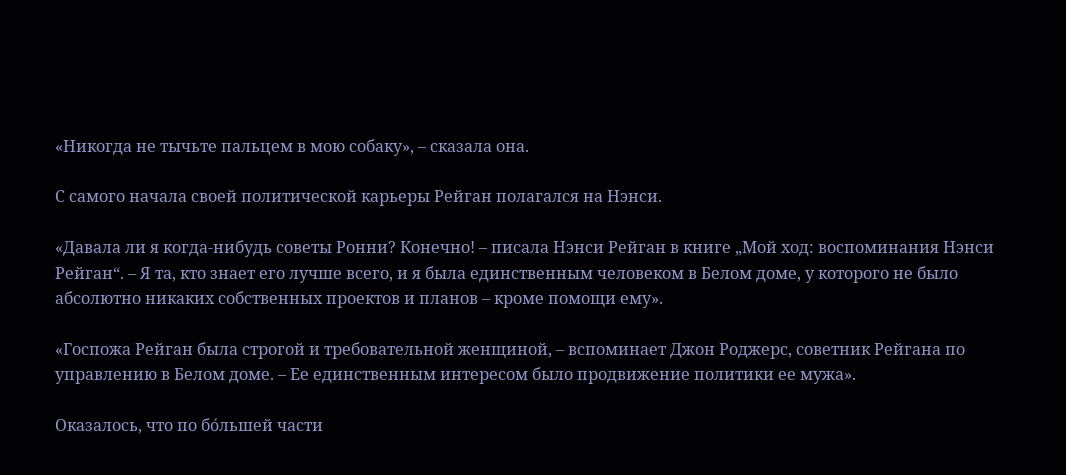«Никогда не тычьте пальцем в мою собаку», – сказала она.

С самого начала своей политической карьеры Рейган полагался на Нэнси.

«Давала ли я когда-нибудь советы Ронни? Конечно! – писала Нэнси Рейган в книге „Мой ход: воспоминания Нэнси Рейган“. – Я та, кто знает его лучше всего, и я была единственным человеком в Белом доме, у которого не было абсолютно никаких собственных проектов и планов – кроме помощи ему».

«Госпожа Рейган была строгой и требовательной женщиной, – вспоминает Джон Роджерс, советник Рейгана по управлению в Белом доме. – Ее единственным интересом было продвижение политики ее мужа».

Оказалось, что по бóльшей части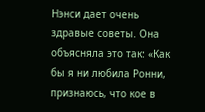Нэнси дает очень здравые советы. Она объясняла это так: «Как бы я ни любила Ронни, признаюсь, что кое в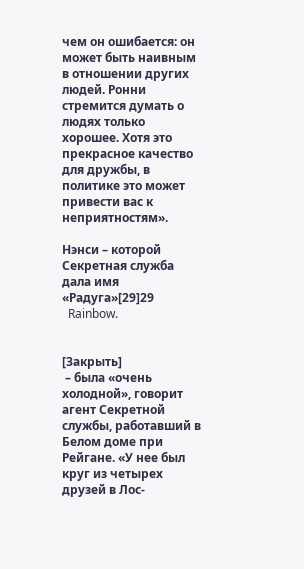чем он ошибается: он может быть наивным в отношении других людей. Ронни стремится думать о людях только хорошее. Хотя это прекрасное качество для дружбы, в политике это может привести вас к неприятностям».

Нэнси – которой Секретная служба дала имя «Радуга»[29]29
  Rainbow.


[Закрыть]
 – была «очень холодной», говорит агент Секретной службы, работавший в Белом доме при Рейгане. «У нее был круг из четырех друзей в Лос-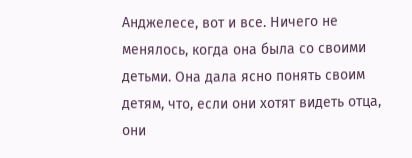Анджелесе, вот и все. Ничего не менялось, когда она была со своими детьми. Она дала ясно понять своим детям, что, если они хотят видеть отца, они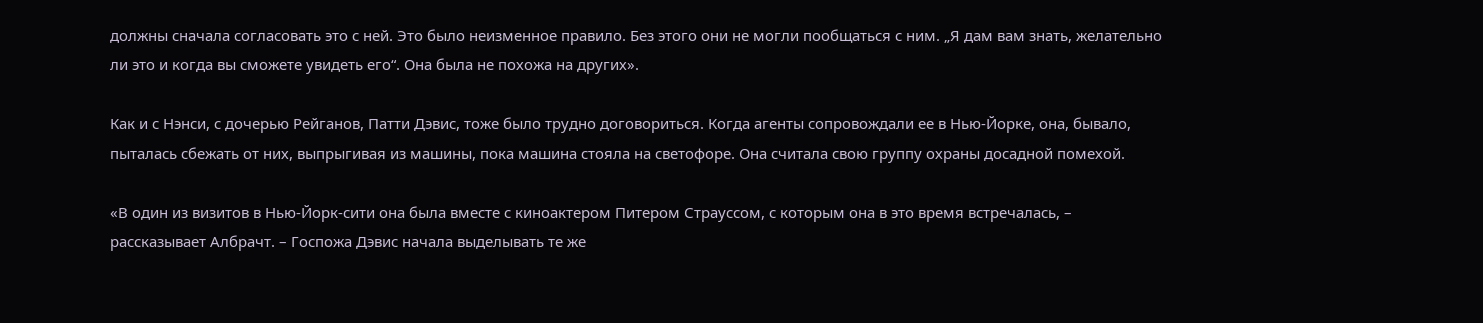должны сначала согласовать это с ней. Это было неизменное правило. Без этого они не могли пообщаться с ним. „Я дам вам знать, желательно ли это и когда вы сможете увидеть его“. Она была не похожа на других».

Как и с Нэнси, с дочерью Рейганов, Патти Дэвис, тоже было трудно договориться. Когда агенты сопровождали ее в Нью-Йорке, она, бывало, пыталась сбежать от них, выпрыгивая из машины, пока машина стояла на светофоре. Она считала свою группу охраны досадной помехой.

«В один из визитов в Нью-Йорк-сити она была вместе с киноактером Питером Страуссом, с которым она в это время встречалась, – рассказывает Албрачт. – Госпожа Дэвис начала выделывать те же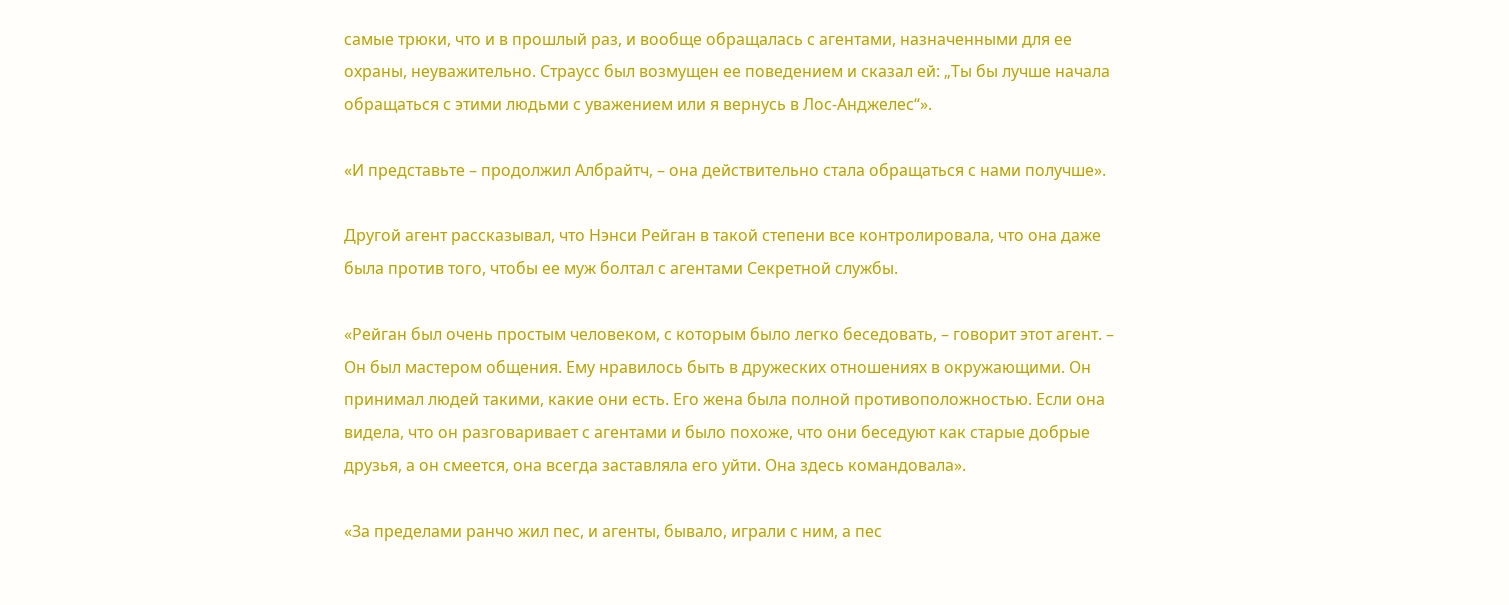самые трюки, что и в прошлый раз, и вообще обращалась с агентами, назначенными для ее охраны, неуважительно. Страусс был возмущен ее поведением и сказал ей: „Ты бы лучше начала обращаться с этими людьми с уважением или я вернусь в Лос-Анджелес“».

«И представьте – продолжил Албрайтч, – она действительно стала обращаться с нами получше».

Другой агент рассказывал, что Нэнси Рейган в такой степени все контролировала, что она даже была против того, чтобы ее муж болтал с агентами Секретной службы.

«Рейган был очень простым человеком, с которым было легко беседовать, – говорит этот агент. – Он был мастером общения. Ему нравилось быть в дружеских отношениях в окружающими. Он принимал людей такими, какие они есть. Его жена была полной противоположностью. Если она видела, что он разговаривает с агентами и было похоже, что они беседуют как старые добрые друзья, а он смеется, она всегда заставляла его уйти. Она здесь командовала».

«За пределами ранчо жил пес, и агенты, бывало, играли с ним, а пес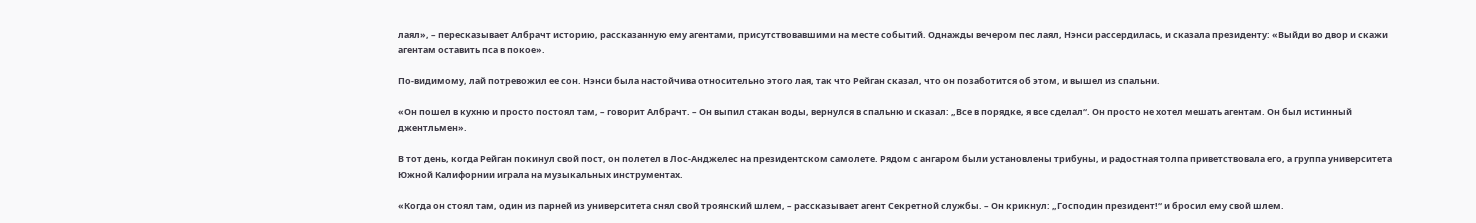лаял», – пересказывает Албрачт историю, рассказанную ему агентами, присутствовавшими на месте событий. Однажды вечером пес лаял, Нэнси рассердилась, и сказала президенту: «Выйди во двор и скажи агентам оставить пса в покое».

По-видимому, лай потревожил ее сон. Нэнси была настойчива относительно этого лая, так что Рейган сказал, что он позаботится об этом, и вышел из спальни.

«Он пошел в кухню и просто постоял там, – говорит Албрачт. – Он выпил стакан воды, вернулся в спальню и сказал: „Все в порядке, я все сделал“. Он просто не хотел мешать агентам. Он был истинный джентльмен».

В тот день, когда Рейган покинул свой пост, он полетел в Лос-Анджелес на президентском самолете. Рядом с ангаром были установлены трибуны, и радостная толпа приветствовала его, а группа университета Южной Калифорнии играла на музыкальных инструментах.

«Когда он стоял там, один из парней из университета снял свой троянский шлем, – рассказывает агент Секретной службы. – Он крикнул: „Господин президент!“ и бросил ему свой шлем.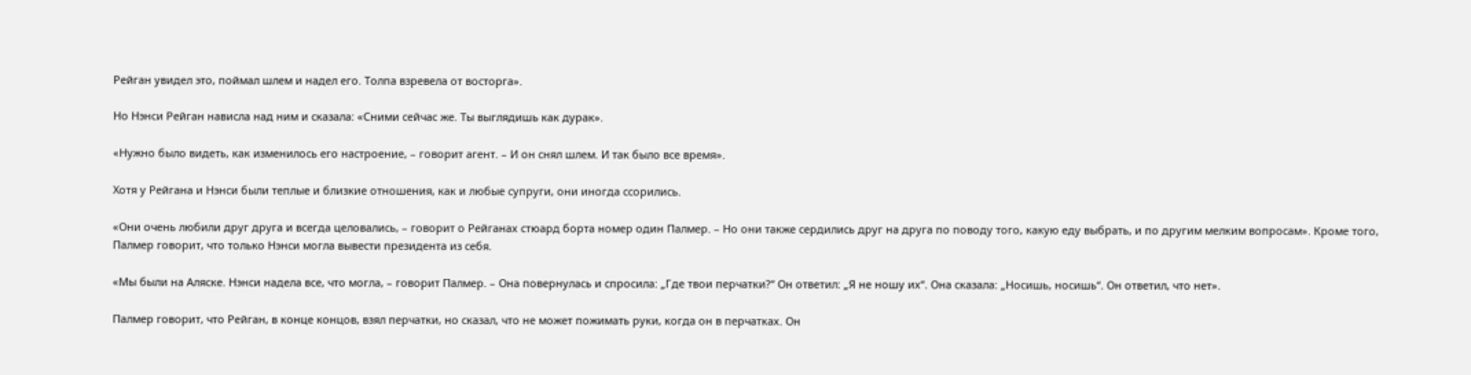Рейган увидел это, поймал шлем и надел его. Толпа взревела от восторга».

Но Нэнси Рейган нависла над ним и сказала: «Сними сейчас же. Ты выглядишь как дурак».

«Нужно было видеть, как изменилось его настроение, – говорит агент. – И он снял шлем. И так было все время».

Хотя у Рейгана и Нэнси были теплые и близкие отношения, как и любые супруги, они иногда ссорились.

«Они очень любили друг друга и всегда целовались, – говорит о Рейганах стюард борта номер один Палмер. – Но они также сердились друг на друга по поводу того, какую еду выбрать, и по другим мелким вопросам». Кроме того, Палмер говорит, что только Нэнси могла вывести президента из себя.

«Мы были на Аляске. Нэнси надела все, что могла, – говорит Палмер. – Она повернулась и спросила: „Где твои перчатки?“ Он ответил: „Я не ношу их“. Она сказала: „Носишь, носишь“. Он ответил, что нет».

Палмер говорит, что Рейган, в конце концов, взял перчатки, но сказал, что не может пожимать руки, когда он в перчатках. Он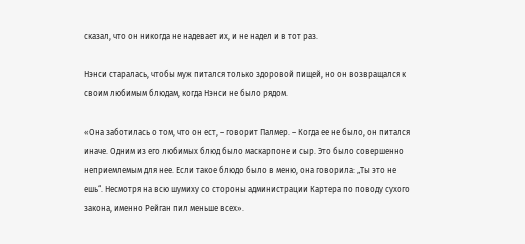сказал, что он никогда не надевает их, и не надел и в тот раз.

Нэнси старалась, чтобы муж питался только здоровой пищей, но он возвращался к своим любимым блюдам, когда Нэнси не было рядом.

«Она заботилась о том, что он ест, – говорит Палмер. – Когда ее не было, он питался иначе. Одним из его любимых блюд было маскарпоне и сыр. Это было совершенно неприемлемым для нее. Если такое блюдо было в меню, она говорила: „Ты это не ешь“. Несмотря на всю шумиху со стороны администрации Картера по поводу сухого закона, именно Рейган пил меньше всех».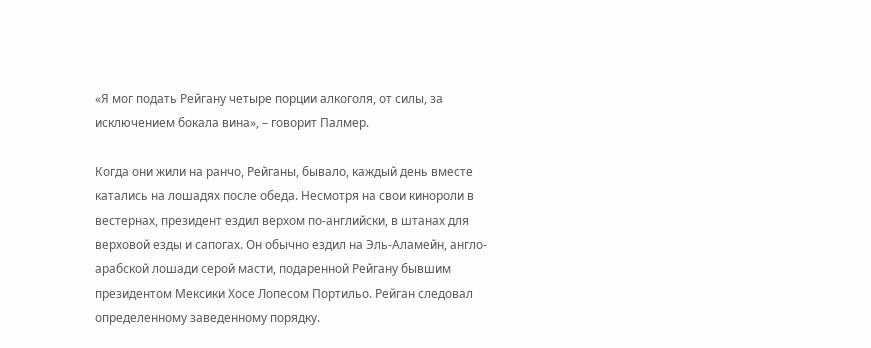«Я мог подать Рейгану четыре порции алкоголя, от силы, за исключением бокала вина», – говорит Палмер.

Когда они жили на ранчо, Рейганы, бывало, каждый день вместе катались на лошадях после обеда. Несмотря на свои кинороли в вестернах, президент ездил верхом по-английски, в штанах для верховой езды и сапогах. Он обычно ездил на Эль-Аламейн, англо-арабской лошади серой масти, подаренной Рейгану бывшим президентом Мексики Хосе Лопесом Портильо. Рейган следовал определенному заведенному порядку.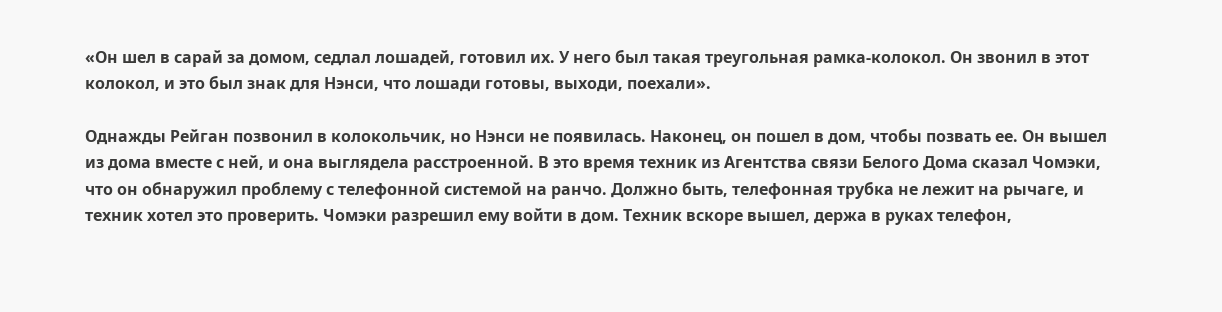«Он шел в сарай за домом, седлал лошадей, готовил их. У него был такая треугольная рамка-колокол. Он звонил в этот колокол, и это был знак для Нэнси, что лошади готовы, выходи, поехали».

Однажды Рейган позвонил в колокольчик, но Нэнси не появилась. Наконец, он пошел в дом, чтобы позвать ее. Он вышел из дома вместе с ней, и она выглядела расстроенной. В это время техник из Агентства связи Белого Дома сказал Чомэки, что он обнаружил проблему с телефонной системой на ранчо. Должно быть, телефонная трубка не лежит на рычаге, и техник хотел это проверить. Чомэки разрешил ему войти в дом. Техник вскоре вышел, держа в руках телефон,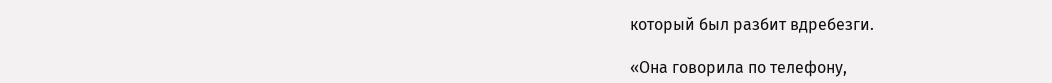который был разбит вдребезги.

«Она говорила по телефону,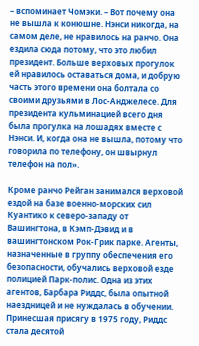– вспоминает Чомэки. – Вот почему она не вышла к конюшне. Нэнси никогда, на самом деле, не нравилось на ранчо. Она ездила сюда потому, что это любил президент. Больше верховых прогулок ей нравилось оставаться дома, и добрую часть этого времени она болтала со своими друзьями в Лос-Анджелесе. Для президента кульминацией всего дня была прогулка на лошадях вместе с Нэнси. И, когда она не вышла, потому что говорила по телефону, он швырнул телефон на пол».

Кроме ранчо Рейган занимался верховой ездой на базе военно-морских сил Куантико к северо-западу от Вашингтона, в Кэмп-Дэвид и в вашингтонском Рок-Грик парке. Агенты, назначенные в группу обеспечения его безопасности, обучались верховой езде полицией Парк-полис. Одна из этих агентов, Барбара Риддс, была опытной наездницей и не нуждалась в обучении. Принесшая присягу в 1975 году, Риддс стала десятой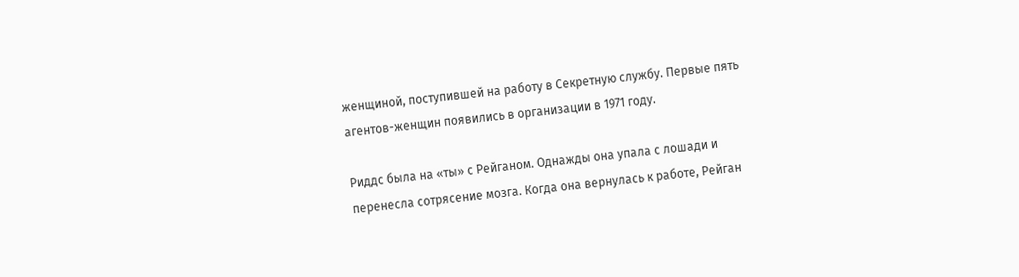женщиной, поступившей на работу в Секретную службу. Первые пять агентов-женщин появились в организации в 1971 году.

Риддс была на «ты» с Рейганом. Однажды она упала с лошади и перенесла сотрясение мозга. Когда она вернулась к работе, Рейган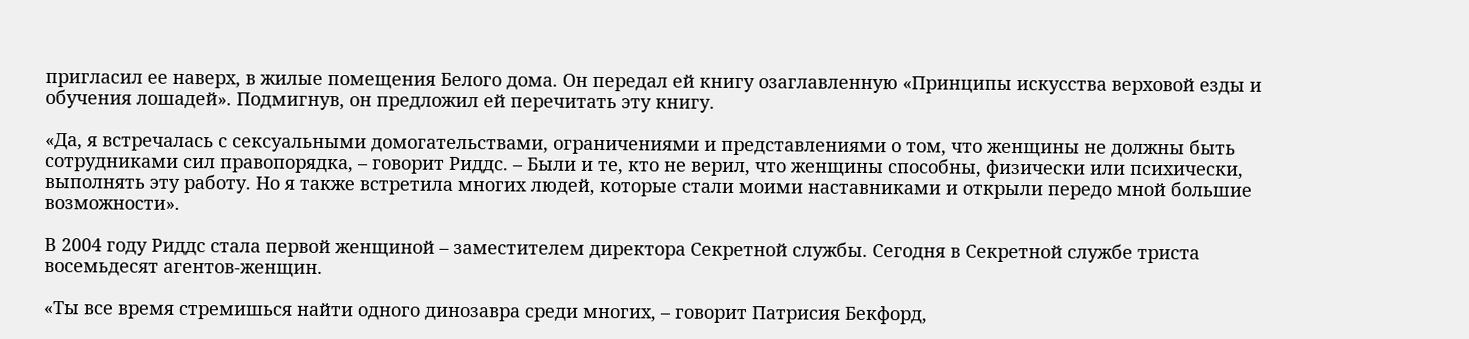пригласил ее наверх, в жилые помещения Белого дома. Он передал ей книгу озаглавленную «Принципы искусства верховой езды и обучения лошадей». Подмигнув, он предложил ей перечитать эту книгу.

«Да, я встречалась с сексуальными домогательствами, ограничениями и представлениями о том, что женщины не должны быть сотрудниками сил правопорядка, – говорит Риддс. – Были и те, кто не верил, что женщины способны, физически или психически, выполнять эту работу. Но я также встретила многих людей, которые стали моими наставниками и открыли передо мной большие возможности».

В 2004 году Риддс стала первой женщиной – заместителем директора Секретной службы. Сегодня в Секретной службе триста восемьдесят агентов-женщин.

«Ты все время стремишься найти одного динозавра среди многих, – говорит Патрисия Бекфорд,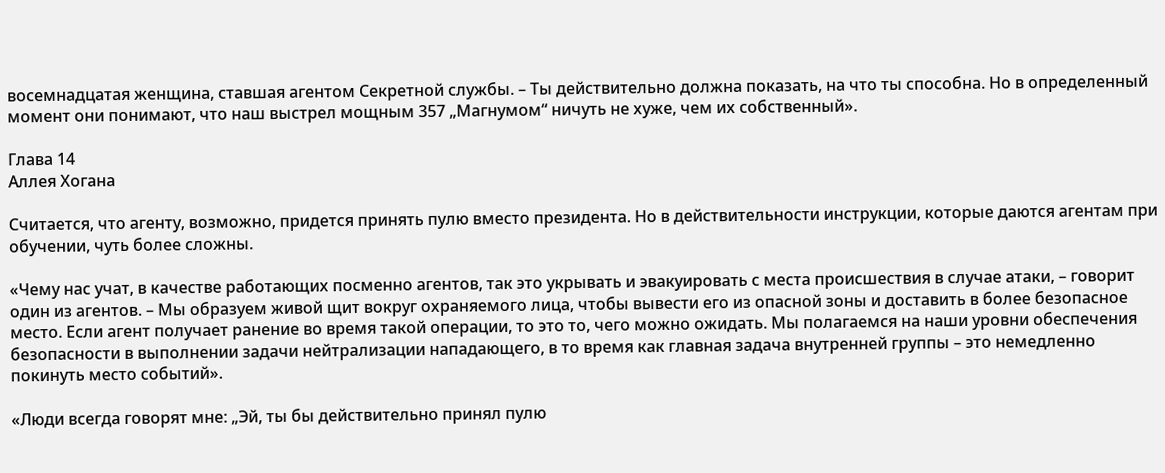восемнадцатая женщина, ставшая агентом Секретной службы. – Ты действительно должна показать, на что ты способна. Но в определенный момент они понимают, что наш выстрел мощным 357 „Магнумом“ ничуть не хуже, чем их собственный».

Глава 14
Аллея Хогана

Считается, что агенту, возможно, придется принять пулю вместо президента. Но в действительности инструкции, которые даются агентам при обучении, чуть более сложны.

«Чему нас учат, в качестве работающих посменно агентов, так это укрывать и эвакуировать с места происшествия в случае атаки, – говорит один из агентов. – Мы образуем живой щит вокруг охраняемого лица, чтобы вывести его из опасной зоны и доставить в более безопасное место. Если агент получает ранение во время такой операции, то это то, чего можно ожидать. Мы полагаемся на наши уровни обеспечения безопасности в выполнении задачи нейтрализации нападающего, в то время как главная задача внутренней группы – это немедленно покинуть место событий».

«Люди всегда говорят мне: „Эй, ты бы действительно принял пулю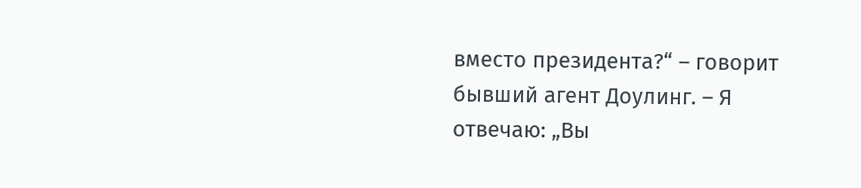вместо президента?“ – говорит бывший агент Доулинг. – Я отвечаю: „Вы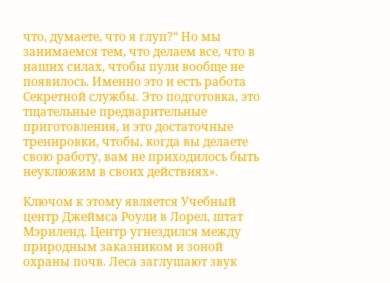что, думаете, что я глуп?“ Но мы занимаемся тем, что делаем все, что в наших силах, чтобы пули вообще не появилось. Именно это и есть работа Секретной службы. Это подготовка, это тщательные предварительные приготовления, и это достаточные тренировки, чтобы, когда вы делаете свою работу, вам не приходилось быть неуклюжим в своих действиях».

Ключом к этому является Учебный центр Джеймса Роули в Лорел, штат Мэриленд. Центр угнездился между природным заказником и зоной охраны почв. Леса заглушают звук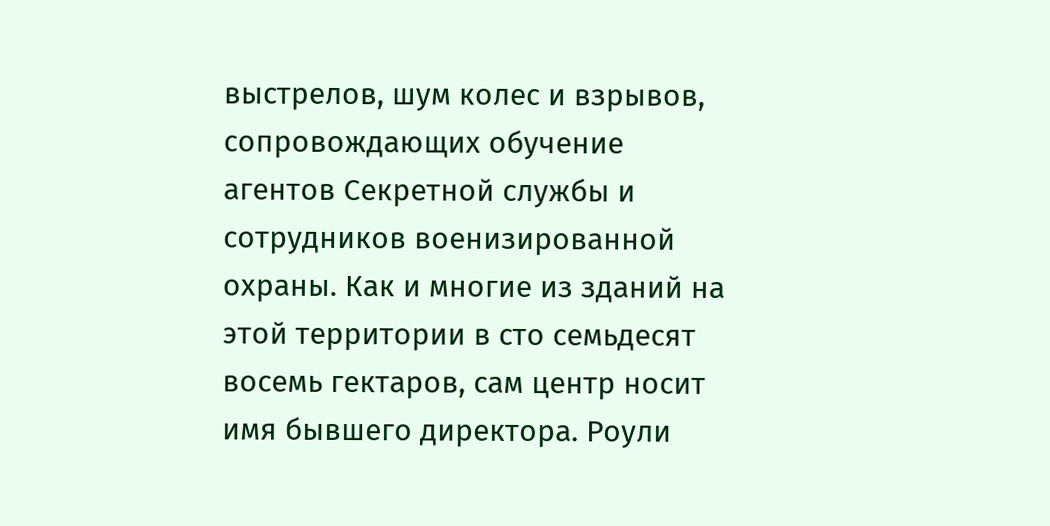выстрелов, шум колес и взрывов, сопровождающих обучение агентов Секретной службы и сотрудников военизированной охраны. Как и многие из зданий на этой территории в сто семьдесят восемь гектаров, сам центр носит имя бывшего директора. Роули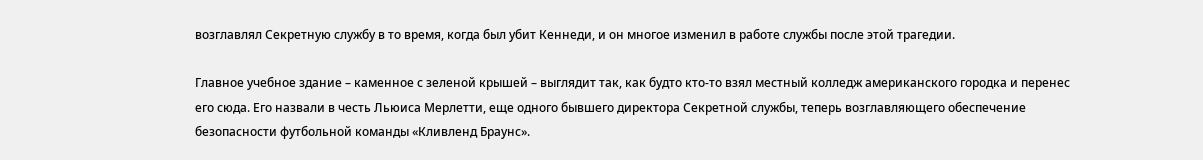возглавлял Секретную службу в то время, когда был убит Кеннеди, и он многое изменил в работе службы после этой трагедии.

Главное учебное здание – каменное с зеленой крышей – выглядит так, как будто кто-то взял местный колледж американского городка и перенес его сюда. Его назвали в честь Льюиса Мерлетти, еще одного бывшего директора Секретной службы, теперь возглавляющего обеспечение безопасности футбольной команды «Кливленд Браунс».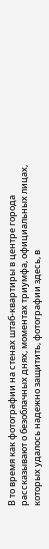В то время как фотографии на стенах штаб-квартиры в центре города рассказывают о безоблачных днях, моментах триумфа, официальных лицах, которых удалось надежно защитить, фотографии здесь, в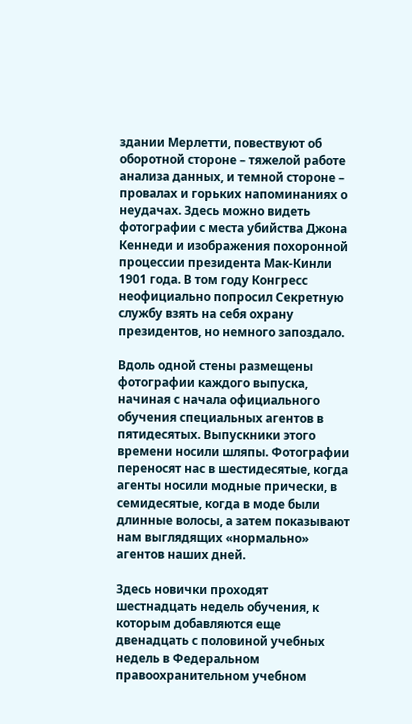здании Мерлетти, повествуют об оборотной стороне – тяжелой работе анализа данных, и темной стороне – провалах и горьких напоминаниях о неудачах. Здесь можно видеть фотографии с места убийства Джона Кеннеди и изображения похоронной процессии президента Мак-Кинли 1901 года. В том году Конгресс неофициально попросил Секретную службу взять на себя охрану президентов, но немного запоздало.

Вдоль одной стены размещены фотографии каждого выпуска, начиная с начала официального обучения специальных агентов в пятидесятых. Выпускники этого времени носили шляпы. Фотографии переносят нас в шестидесятые, когда агенты носили модные прически, в семидесятые, когда в моде были длинные волосы, а затем показывают нам выглядящих «нормально» агентов наших дней.

Здесь новички проходят шестнадцать недель обучения, к которым добавляются еще двенадцать с половиной учебных недель в Федеральном правоохранительном учебном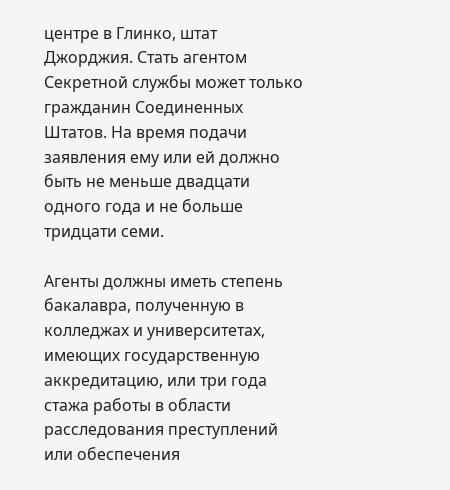центре в Глинко, штат Джорджия. Стать агентом Секретной службы может только гражданин Соединенных Штатов. На время подачи заявления ему или ей должно быть не меньше двадцати одного года и не больше тридцати семи.

Агенты должны иметь степень бакалавра, полученную в колледжах и университетах, имеющих государственную аккредитацию, или три года стажа работы в области расследования преступлений или обеспечения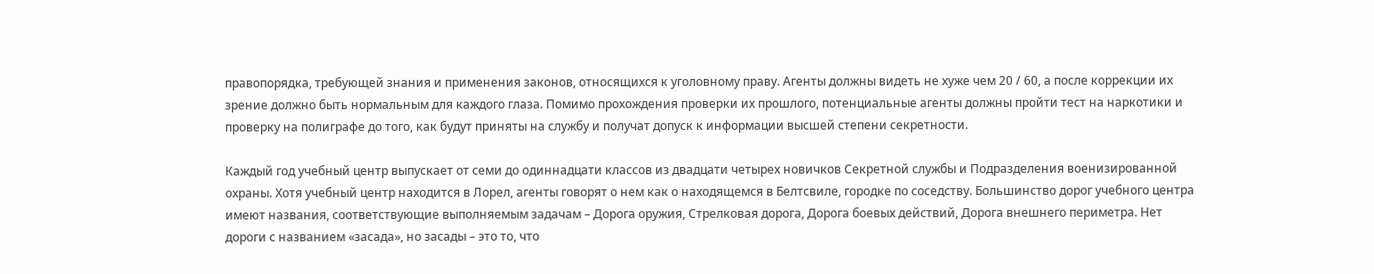правопорядка, требующей знания и применения законов, относящихся к уголовному праву. Агенты должны видеть не хуже чем 20 / 60, а после коррекции их зрение должно быть нормальным для каждого глаза. Помимо прохождения проверки их прошлого, потенциальные агенты должны пройти тест на наркотики и проверку на полиграфе до того, как будут приняты на службу и получат допуск к информации высшей степени секретности.

Каждый год учебный центр выпускает от семи до одиннадцати классов из двадцати четырех новичков Секретной службы и Подразделения военизированной охраны. Хотя учебный центр находится в Лорел, агенты говорят о нем как о находящемся в Белтсвиле, городке по соседству. Большинство дорог учебного центра имеют названия, соответствующие выполняемым задачам – Дорога оружия, Стрелковая дорога, Дорога боевых действий, Дорога внешнего периметра. Нет дороги с названием «засада», но засады – это то, что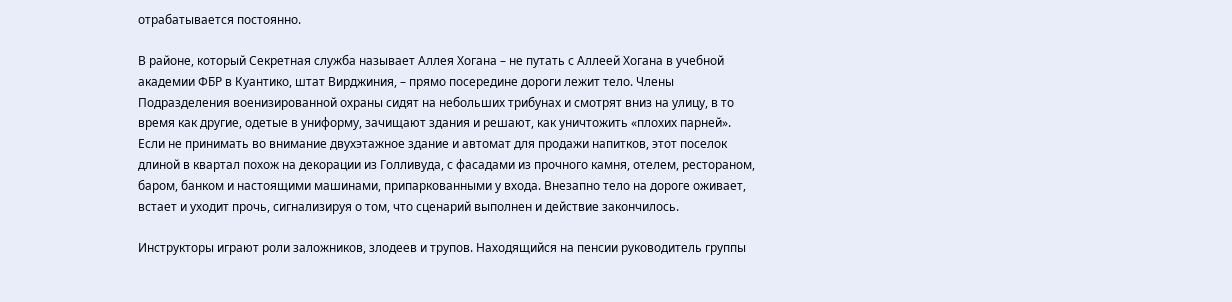отрабатывается постоянно.

В районе, который Секретная служба называет Аллея Хогана – не путать с Аллеей Хогана в учебной академии ФБР в Куантико, штат Вирджиния, – прямо посередине дороги лежит тело. Члены Подразделения военизированной охраны сидят на небольших трибунах и смотрят вниз на улицу, в то время как другие, одетые в униформу, зачищают здания и решают, как уничтожить «плохих парней». Если не принимать во внимание двухэтажное здание и автомат для продажи напитков, этот поселок длиной в квартал похож на декорации из Голливуда, с фасадами из прочного камня, отелем, рестораном, баром, банком и настоящими машинами, припаркованными у входа. Внезапно тело на дороге оживает, встает и уходит прочь, сигнализируя о том, что сценарий выполнен и действие закончилось.

Инструкторы играют роли заложников, злодеев и трупов. Находящийся на пенсии руководитель группы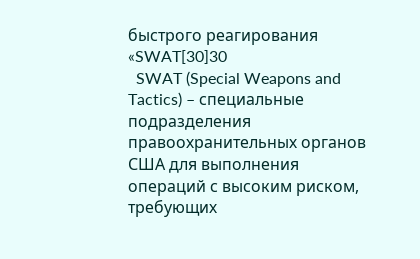быстрого реагирования «SWAT[30]30
  SWAT (Special Weapons and Tactics) – специальные подразделения правоохранительных органов США для выполнения операций с высоким риском, требующих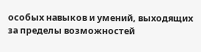особых навыков и умений, выходящих за пределы возможностей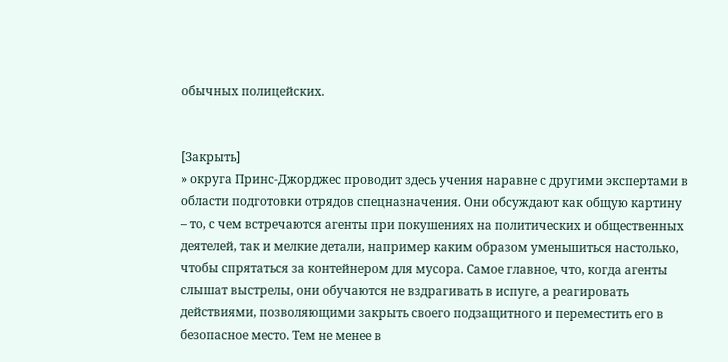обычных полицейских.


[Закрыть]
» округа Принс-Джорджес проводит здесь учения наравне с другими экспертами в области подготовки отрядов спецназначения. Они обсуждают как общую картину – то, с чем встречаются агенты при покушениях на политических и общественных деятелей, так и мелкие детали, например каким образом уменьшиться настолько, чтобы спрятаться за контейнером для мусора. Самое главное, что, когда агенты слышат выстрелы, они обучаются не вздрагивать в испуге, а реагировать действиями, позволяющими закрыть своего подзащитного и переместить его в безопасное место. Тем не менее в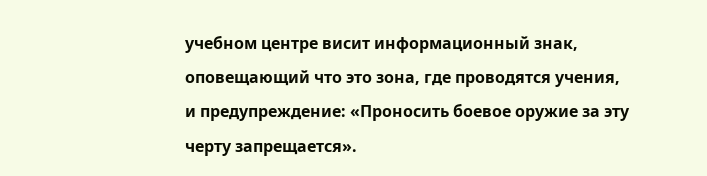учебном центре висит информационный знак, оповещающий что это зона, где проводятся учения, и предупреждение: «Проносить боевое оружие за эту черту запрещается».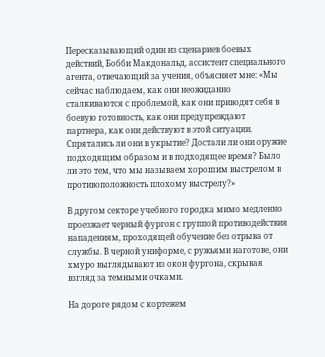Пересказывающий один из сценариев боевых действий, Бобби Макдональд, ассистент специального агента, отвечающий за учения, объясняет мне: «Мы сейчас наблюдаем, как они неожиданно сталкиваются с проблемой, как они приводят себя в боевую готовность, как они предупреждают партнера, как они действуют в этой ситуации. Спрятались ли они в укрытие? Достали ли они оружие подходящим образом и в подходящее время? Было ли это тем, что мы называем хорошим выстрелом в противоположность плохому выстрелу?»

В другом секторе учебного городка мимо медленно проезжает черный фургон с группой противодействия нападениям, проходящей обучение без отрыва от службы. В черной униформе, с ружьями наготове, они хмуро выглядывают из окон фургона, скрывая взгляд за темными очками.

На дороге рядом с кортежем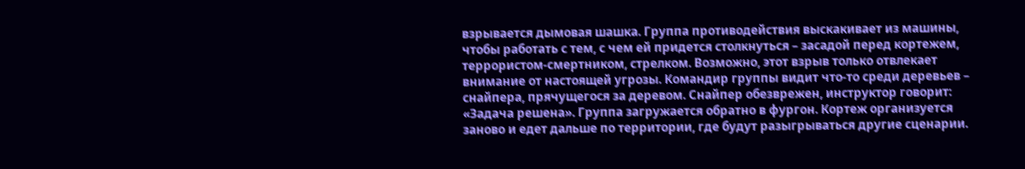взрывается дымовая шашка. Группа противодействия выскакивает из машины, чтобы работать с тем, с чем ей придется столкнуться – засадой перед кортежем, террористом-смертником, стрелком. Возможно, этот взрыв только отвлекает внимание от настоящей угрозы. Командир группы видит что-то среди деревьев – снайпера, прячущегося за деревом. Снайпер обезврежен, инструктор говорит: «Задача решена». Группа загружается обратно в фургон. Кортеж организуется заново и едет дальше по территории, где будут разыгрываться другие сценарии.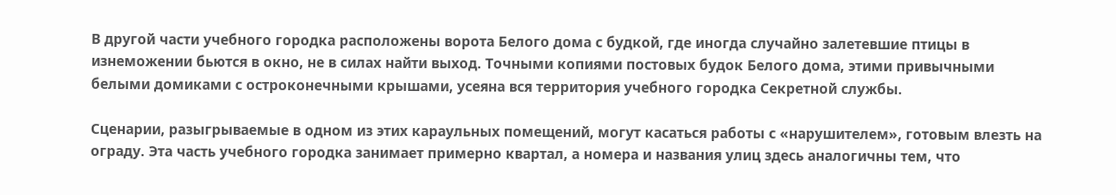В другой части учебного городка расположены ворота Белого дома с будкой, где иногда случайно залетевшие птицы в изнеможении бьются в окно, не в силах найти выход. Точными копиями постовых будок Белого дома, этими привычными белыми домиками с остроконечными крышами, усеяна вся территория учебного городка Секретной службы.

Сценарии, разыгрываемые в одном из этих караульных помещений, могут касаться работы с «нарушителем», готовым влезть на ограду. Эта часть учебного городка занимает примерно квартал, а номера и названия улиц здесь аналогичны тем, что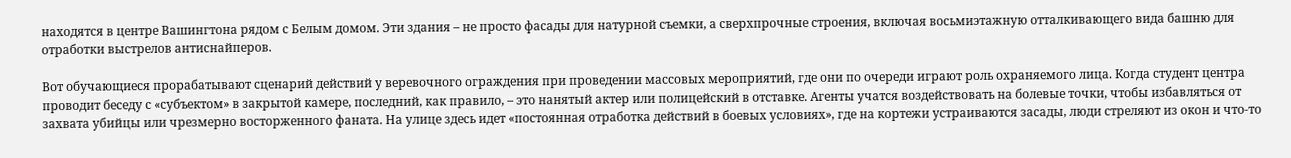находятся в центре Вашингтона рядом с Белым домом. Эти здания – не просто фасады для натурной съемки, а сверхпрочные строения, включая восьмиэтажную отталкивающего вида башню для отработки выстрелов антиснайперов.

Вот обучающиеся прорабатывают сценарий действий у веревочного ограждения при проведении массовых мероприятий, где они по очереди играют роль охраняемого лица. Когда студент центра проводит беседу с «субъектом» в закрытой камере, последний, как правило, – это нанятый актер или полицейский в отставке. Агенты учатся воздействовать на болевые точки, чтобы избавляться от захвата убийцы или чрезмерно восторженного фаната. На улице здесь идет «постоянная отработка действий в боевых условиях», где на кортежи устраиваются засады, люди стреляют из окон и что-то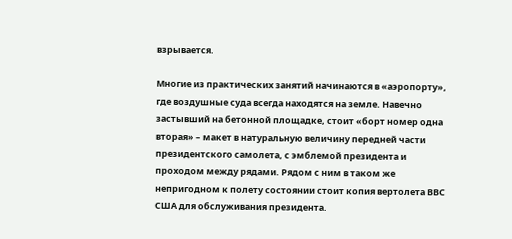взрывается.

Многие из практических занятий начинаются в «аэропорту», где воздушные суда всегда находятся на земле. Навечно застывший на бетонной площадке, стоит «борт номер одна вторая» – макет в натуральную величину передней части президентского самолета, с эмблемой президента и проходом между рядами. Рядом с ним в таком же непригодном к полету состоянии стоит копия вертолета ВВС США для обслуживания президента.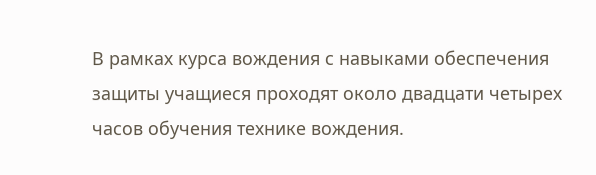В рамках курса вождения с навыками обеспечения защиты учащиеся проходят около двадцати четырех часов обучения технике вождения.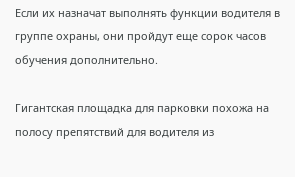Если их назначат выполнять функции водителя в группе охраны, они пройдут еще сорок часов обучения дополнительно.

Гигантская площадка для парковки похожа на полосу препятствий для водителя из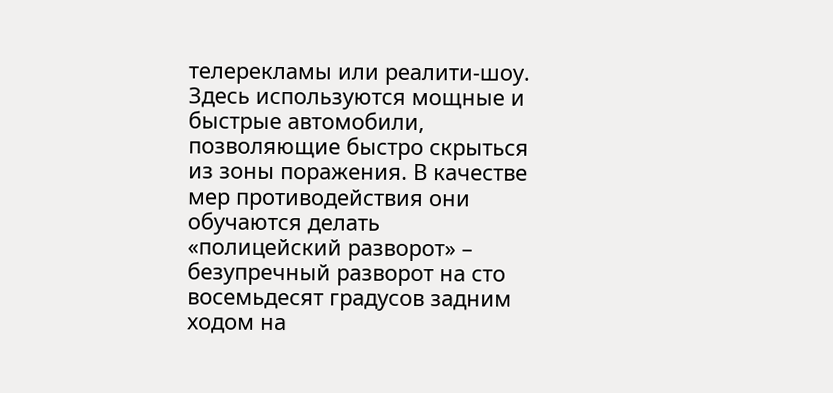телерекламы или реалити-шоу. Здесь используются мощные и быстрые автомобили, позволяющие быстро скрыться из зоны поражения. В качестве мер противодействия они обучаются делать «полицейский разворот» – безупречный разворот на сто восемьдесят градусов задним ходом на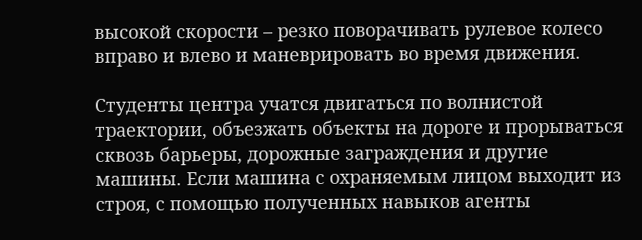высокой скорости – резко поворачивать рулевое колесо вправо и влево и маневрировать во время движения.

Студенты центра учатся двигаться по волнистой траектории, объезжать объекты на дороге и прорываться сквозь барьеры, дорожные заграждения и другие машины. Если машина с охраняемым лицом выходит из строя, с помощью полученных навыков агенты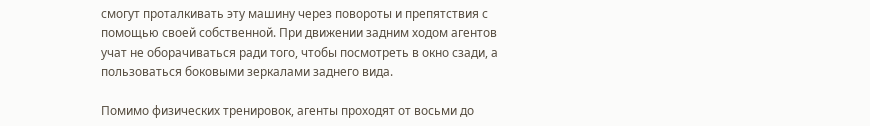смогут проталкивать эту машину через повороты и препятствия с помощью своей собственной. При движении задним ходом агентов учат не оборачиваться ради того, чтобы посмотреть в окно сзади, а пользоваться боковыми зеркалами заднего вида.

Помимо физических тренировок, агенты проходят от восьми до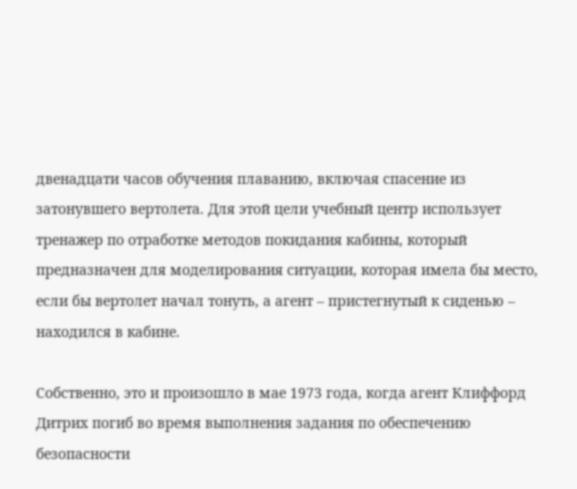двенадцати часов обучения плаванию, включая спасение из затонувшего вертолета. Для этой цели учебный центр использует тренажер по отработке методов покидания кабины, который предназначен для моделирования ситуации, которая имела бы место, если бы вертолет начал тонуть, а агент – пристегнутый к сиденью – находился в кабине.

Собственно, это и произошло в мае 1973 года, когда агент Клиффорд Дитрих погиб во время выполнения задания по обеспечению безопасности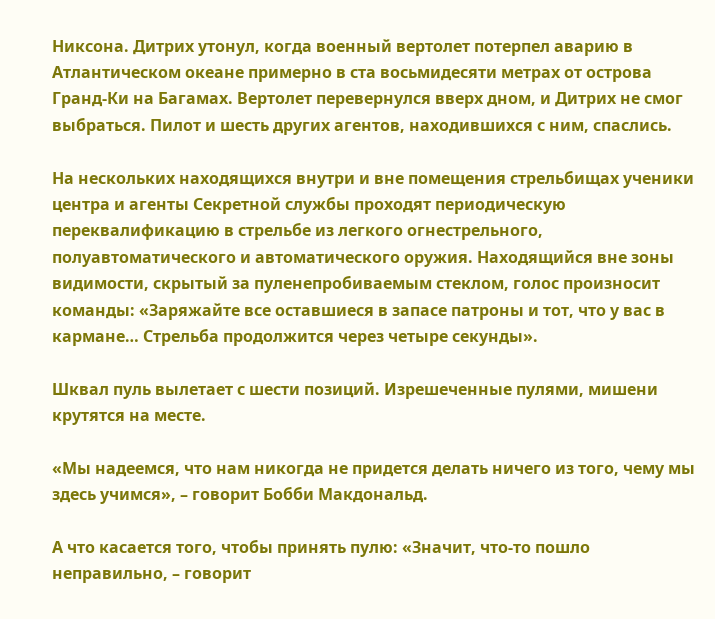Никсона. Дитрих утонул, когда военный вертолет потерпел аварию в Атлантическом океане примерно в ста восьмидесяти метрах от острова Гранд-Ки на Багамах. Вертолет перевернулся вверх дном, и Дитрих не смог выбраться. Пилот и шесть других агентов, находившихся с ним, спаслись.

На нескольких находящихся внутри и вне помещения стрельбищах ученики центра и агенты Секретной службы проходят периодическую переквалификацию в стрельбе из легкого огнестрельного, полуавтоматического и автоматического оружия. Находящийся вне зоны видимости, скрытый за пуленепробиваемым стеклом, голос произносит команды: «Заряжайте все оставшиеся в запасе патроны и тот, что у вас в кармане… Стрельба продолжится через четыре секунды».

Шквал пуль вылетает с шести позиций. Изрешеченные пулями, мишени крутятся на месте.

«Мы надеемся, что нам никогда не придется делать ничего из того, чему мы здесь учимся», – говорит Бобби Макдональд.

А что касается того, чтобы принять пулю: «Значит, что-то пошло неправильно, – говорит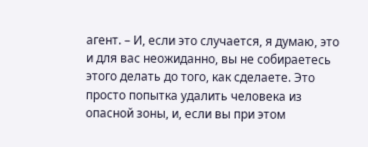агент. – И, если это случается, я думаю, это и для вас неожиданно, вы не собираетесь этого делать до того, как сделаете. Это просто попытка удалить человека из опасной зоны, и, если вы при этом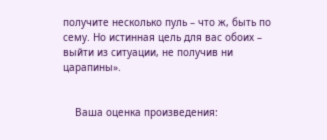получите несколько пуль – что ж, быть по сему. Но истинная цель для вас обоих – выйти из ситуации, не получив ни царапины».


    Ваша оценка произведения: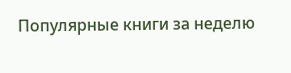Популярные книги за неделю